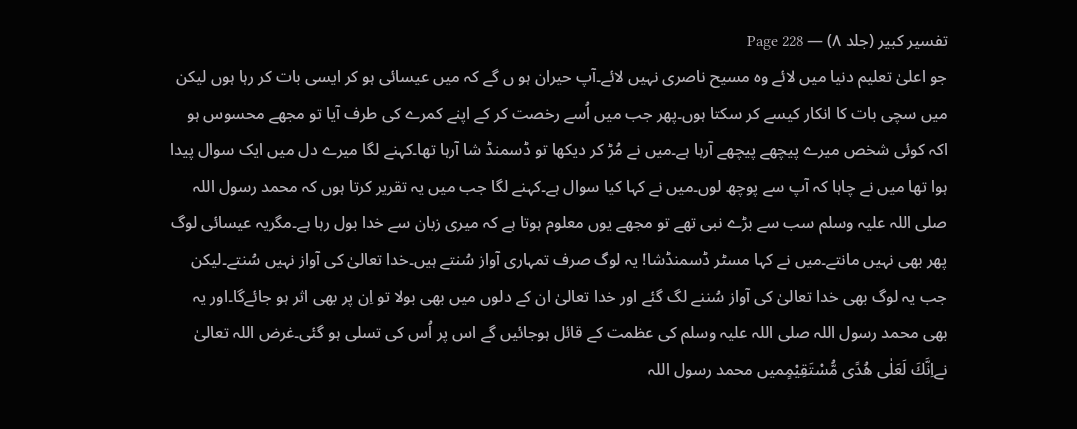تفسیر کبیر (جلد ۸) — Page 228
جو اعلیٰ تعلیم دنیا میں لائے وہ مسیح ناصری نہیں لائے۔آپ حیران ہو ں گے کہ میں عیسائی ہو کر ایسی بات کر رہا ہوں لیکن میں سچی بات کا انکار کیسے کر سکتا ہوں۔پھر جب میں اُسے رخصت کر کے اپنے کمرے کی طرف آیا تو مجھے محسوس ہو اکہ کوئی شخص میرے پیچھے پیچھے آرہا ہے۔میں نے مُڑ کر دیکھا تو ڈسمنڈ شا آرہا تھا۔کہنے لگا میرے دل میں ایک سوال پیدا ہوا تھا میں نے چاہا کہ آپ سے پوچھ لوں۔میں نے کہا کیا سوال ہے۔کہنے لگا جب میں یہ تقریر کرتا ہوں کہ محمد رسول اللہ صلی اللہ علیہ وسلم سب سے بڑے نبی تھے تو مجھے یوں معلوم ہوتا ہے کہ میری زبان سے خدا بول رہا ہے۔مگریہ عیسائی لوگ پھر بھی نہیں مانتے۔میں نے کہا مسٹر ڈسمنڈشا! یہ لوگ صرف تمہاری آواز سُنتے ہیں۔خدا تعالیٰ کی آواز نہیں سُنتے۔لیکن جب یہ لوگ بھی خدا تعالیٰ کی آواز سُننے لگ گئے اور خدا تعالیٰ ان کے دلوں میں بھی بولا تو اِن پر بھی اثر ہو جائےگا۔اور یہ بھی محمد رسول اللہ صلی اللہ علیہ وسلم کی عظمت کے قائل ہوجائیں گے اس پر اُس کی تسلی ہو گئی۔غرض اللہ تعالیٰ نےاِنَّكَ لَعَلٰى هُدًى مُّسْتَقِيْمٍمیں محمد رسول اللہ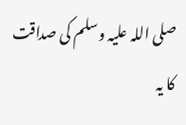صلی اللہ علیہ وسلم کی صداقت کا یہ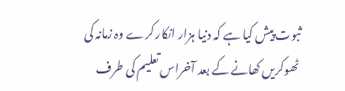ثبوت پیش کیا ہے کہ دنیا ہزار انکار کرے وہ زمانہ کی ٹھوکریں کھانے کے بعد آخراس تعلیم کی طرف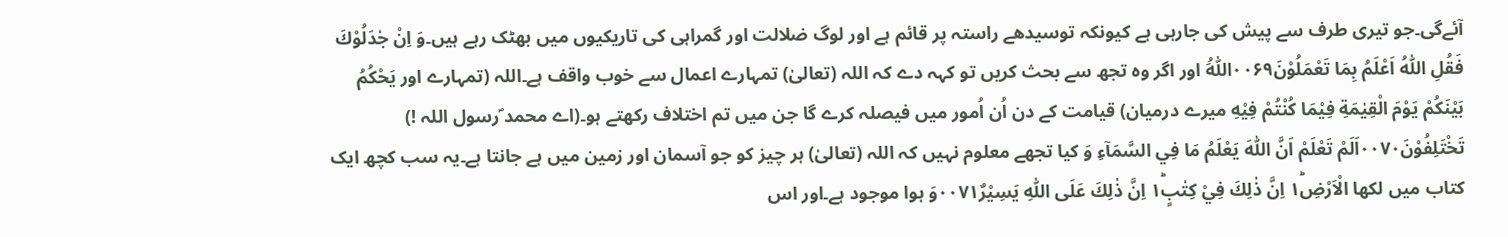آئےگی۔جو تیری طرف سے پیش کی جارہی ہے کیونکہ توسیدھے راستہ پر قائم ہے اور لوگ ضلالت اور گمراہی کی تاریکیوں میں بھٹک رہے ہیں۔وَ اِنْ جٰدَلُوْكَ فَقُلِ اللّٰهُ اَعْلَمُ بِمَا تَعْمَلُوْنَ۰۰۶۹اَللّٰهُ اور اگر وہ تجھ سے بحث کریں تو کہہ دے کہ اللہ (تعالیٰ) تمہارے اعمال سے خوب واقف ہے۔اللہ (تمہارے اور يَحْكُمُ بَيْنَكُمْ يَوْمَ الْقِيٰمَةِ فِيْمَا كُنْتُمْ فِيْهِ میرے درمیان) قیامت کے دن اُن اُمور میں فیصلہ کرے گا جن میں تم اختلاف رکھتے ہو۔(اے محمد ؐرسول اللہ !) تَخْتَلِفُوْنَ۰۰۷۰اَلَمْ تَعْلَمْ اَنَّ اللّٰهَ يَعْلَمُ مَا فِي السَّمَآءِ وَ کیا تجھے معلوم نہیں کہ اللہ (تعالیٰ) ہر چیز کو جو آسمان اور زمین میں ہے جانتا ہے۔یہ سب کچھ ایک کتاب میں لکھا الْاَرْضِ١ؕ اِنَّ ذٰلِكَ فِيْ كِتٰبٍ١ؕ اِنَّ ذٰلِكَ عَلَى اللّٰهِ يَسِيْرٌ۰۰۷۱وَ ہوا موجود ہے۔اور اس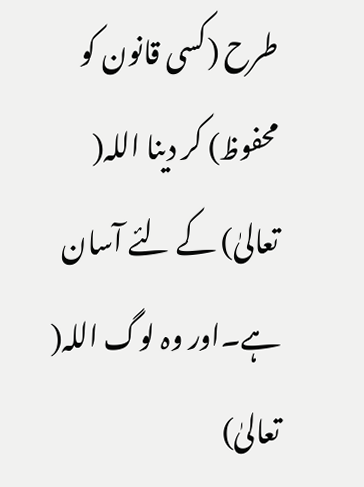طرح (کسی قانون کو محفوظ) کر دینا اللہ( تعالیٰ) کے لئے آسان ہے۔اور وہ لوگ اللہ( تعالیٰ)